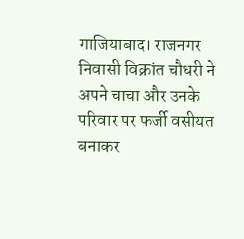गाजियाबाद। राजनगर निवासी विक्रांत चौधरी ने अपने चाचा और उनके परिवार पर फर्जी वसीयत बनाकर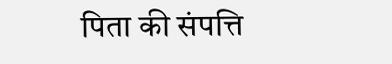पिता की संपत्ति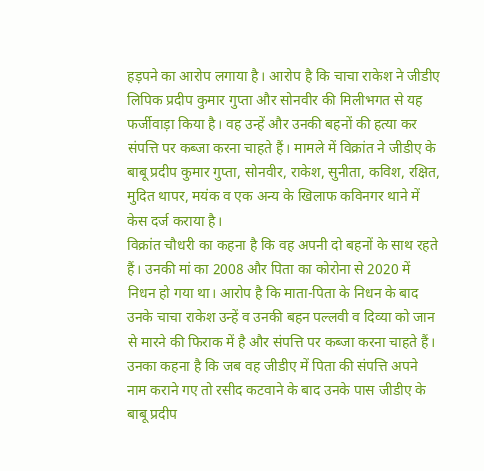हड़पने का आरोप लगाया है। आरोप है कि चाचा राकेश ने जीडीए लिपिक प्रदीप कुमार गुप्ता और सोनवीर की मिलीभगत से यह फर्जीवाड़ा किया है। वह उन्हें और उनकी बहनों की हत्या कर संपत्ति पर कब्जा करना चाहते हैं। मामले में विक्रांत ने जीडीए के बाबू प्रदीप कुमार गुप्ता, सोनवीर, राकेश, सुनीता, कविश, रक्षित, मुदित थापर, मयंक व एक अन्य के खिलाफ कविनगर थाने में केस दर्ज कराया है।
विक्रांत चौधरी का कहना है कि वह अपनी दो बहनों के साथ रहते हैं। उनकी मां का 2008 और पिता का कोरोना से 2020 में निधन हो गया था। आरोप है कि माता-पिता के निधन के बाद उनके चाचा राकेश उन्हें व उनकी बहन पल्लवी व दिव्या को जान से मारने की फिराक में है और संपत्ति पर कब्जा करना चाहते हैं। उनका कहना है कि जब वह जीडीए में पिता की संपत्ति अपने नाम कराने गए तो रसीद कटवाने के बाद उनके पास जीडीए के बाबू प्रदीप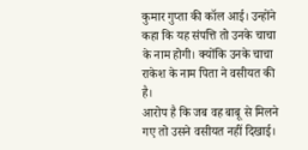कुमार गुप्ता की कॉल आई। उन्होंने कहा कि यह संपत्ति तो उनके चाचा के नाम होगी। क्योंकि उनके चाचा राकेश के नाम पिता ने वसीयत की है।
आरोप है कि जब वह बाबू से मिलने गए तो उसने वसीयत नहीं दिखाई।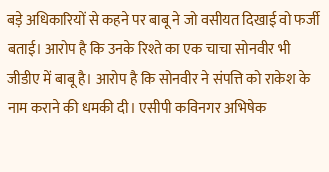बड़े अधिकारियों से कहने पर बाबू ने जो वसीयत दिखाई वो फर्जी बताई। आरोप है कि उनके रिश्ते का एक चाचा सोनवीर भी जीडीए में बाबू है। आरोप है कि सोनवीर ने संपत्ति को राकेश के नाम कराने की धमकी दी। एसीपी कविनगर अभिषेक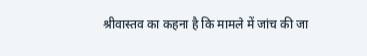श्रीवास्तव का कहना है कि मामले में जांच की जा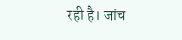रही है। जांच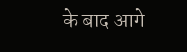के बाद आगे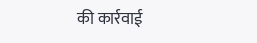की कार्रवाई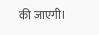की जाएगी।